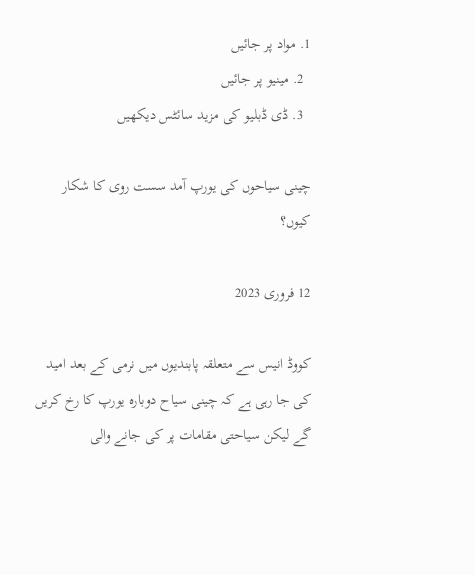1. مواد پر جائیں
  2. مینیو پر جائیں
  3. ڈی ڈبلیو کی مزید سائٹس دیکھیں

چینی سیاحوں کی یورپ آمد سست روی کا شکار کیوں؟

12 فروری 2023

کووڈ انیس سے متعلقہ پابندیوں میں نرمی کے بعد امید کی جا رہی ہے کہ چینی سیاح دوبارہ یورپ کا رخ کریں گے لیکن سیاحتی مقامات پر کی جانے والی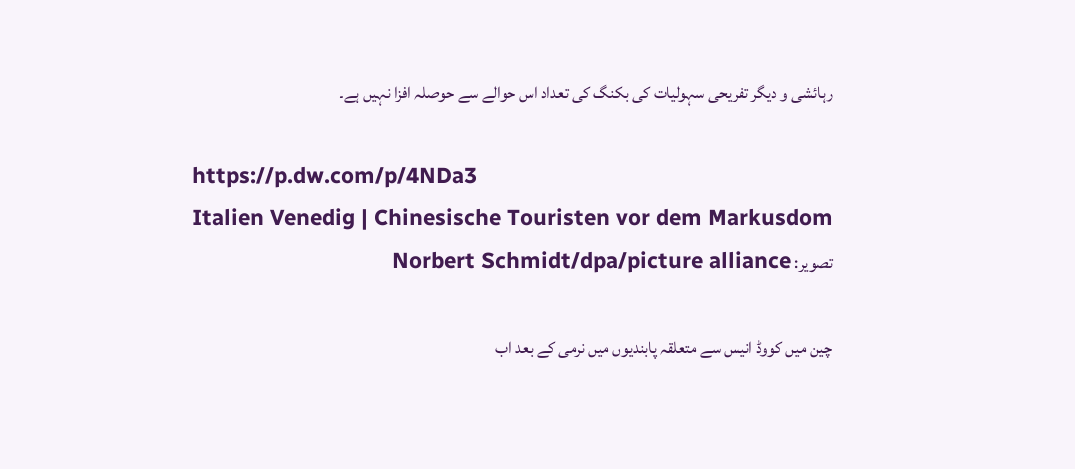رہائشی و دیگر تفریحی سہولیات کی بکنگ کی تعداد اس حوالے سے حوصلہ افزا نہیں ہے۔

https://p.dw.com/p/4NDa3
Italien Venedig | Chinesische Touristen vor dem Markusdom
تصویر: Norbert Schmidt/dpa/picture alliance

چین میں کووڈ انیس سے متعلقہ پابندیوں میں نرمی کے بعد اب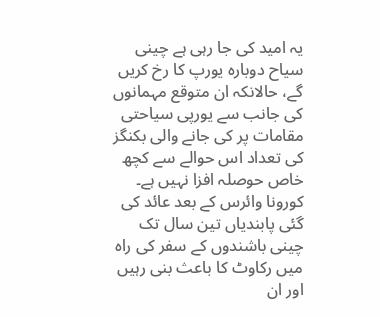یہ امید کی جا رہی ہے چینی سیاح دوبارہ یورپ کا رخ کریں گے، حالانکہ ان متوقع مہمانوں کی جانب سے یورپی سیاحتی مقامات پر کی جانے والی بکنگز کی تعداد اس حوالے سے کچھ خاص حوصلہ افزا نہیں ہے۔
کورونا وائرس کے بعد عائد کی گئی پابندیاں تین سال تک چینی باشندوں کے سفر کی راہ میں رکاوٹ کا باعث بنی رہیں اور ان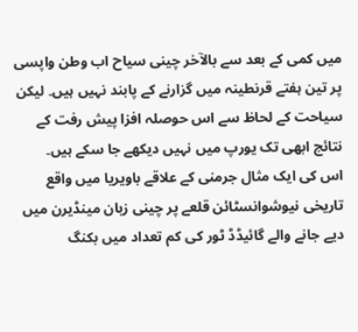میں کمی کے بعد سے بالآخر چینی سیاح اب وطن واپسی پر تین ہفتے قرنطینہ میں گزارنے کے پابند نہیں ہیں۔ لیکن سیاحت کے لحاظ سے اس حوصلہ افزا پیش رفت کے نتائج ابھی تک یورپ میں نہیں دیکھے جا سکے ہیں۔
اس کی ایک مثال جرمنی کے علاقے باویریا میں واقع تاریخی نیوشوانسٹائن قلعے پر چینی زبان مینڈیرن میں دیے جانے والے گائیڈڈ ٹور کی کم تعداد میں بکنگ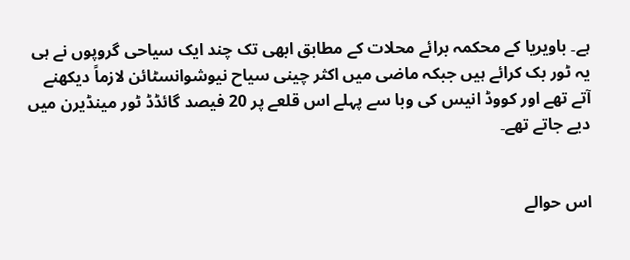ہے۔ باویریا کے محکمہ برائے محلات کے مطابق ابھی تک چند ایک سیاحی گروپوں نے ہی یہ ٹور بک کرائے ہیں جبکہ ماضی میں اکثر چینی سیاح نیوشوانسٹائن لازماً دیکھنے آتے تھے اور کووڈ انیس کی وبا سے پہلے اس قلعے پر 20 فیصد گائڈڈ ٹور مینڈیرن میں دیے جاتے تھے۔


اس حوالے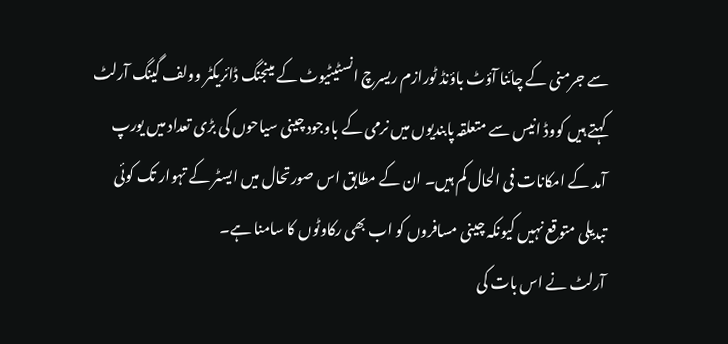سے جرمنی کے چائنا آؤٹ باؤنڈ ٹورازم ریسرچ انسٹیٹیوٹ کے مینجنگ ڈائریکٹر وولف گینگ آرلٹ کہتے ہیں کووڈ انیس سے متعلقہ پابندیوں میں نرمی کے باوجود چینی سیاحوں کی بڑی تعداد میں یورپ آمد کے امکانات فی الحال کم ہیں۔ ان کے مطابق اس صورتحال میں ایسٹر کے تہوار تک کوئی تبدیلی متوقع نہیں کیونکہ چینی مسافروں کو اب بھی رکاوٹوں کا سامنا ہے۔
آرلٹ نے اس بات کی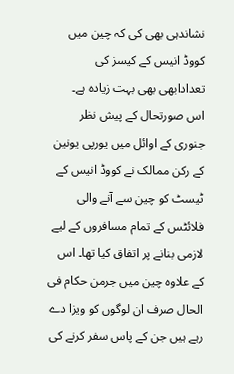نشاندہی بھی کی کہ چین میں کووڈ انیس کے کیسز کی تعدادابھی بھی بہت زیادہ ہے۔
اس صورتحال کے پیش نظر جنوری کے اوائل میں یورپی یونین کے رکن ممالک نے کووڈ انیس کے ٹیسٹ کو چین سے آنے والی فلائٹس کے تمام مسافروں کے لیے لازمی بنانے پر اتفاق کیا تھا۔ اس کے علاوہ چین میں جرمن حکام فی الحال صرف ان لوگوں کو ویزا دے رہے ہیں جن کے پاس سفر کرنے کی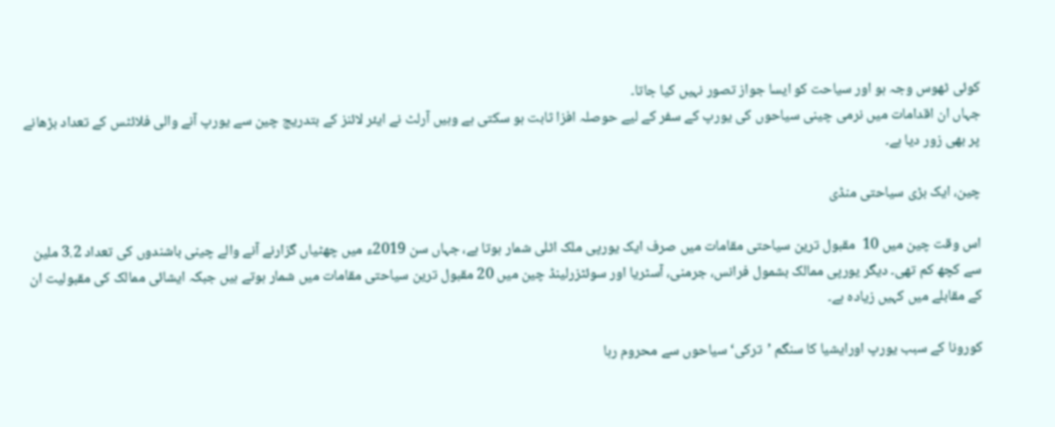کوئی ٹھوس وجہ ہو اور سیاحت کو ایسا جواز تصور نہیں کیا جاتا۔
جہاں ان اقدامات میں نرمی چینی سیاحوں کی یورپ کے سفر کے لیے حوصلہ افزا ثابت ہو سکتی ہے وہیں آرلٹ نے ایئر لائنز کے بتدریج چین سے یورپ آنے والی فلائٹس کے تعداد بڑھانے پر بھی زور دیا ہے۔

چین، ایک بڑی سیاحتی منڈی

اس وقت چین میں 10  مقبول ترین سیاحتی مقامات میں صرف ایک یورپی ملک اٹلی شمار ہوتا ہے، جہاں سن 2019ء میں چھٹیاں گزارنے آنے والے چینی باشندوں کی تعداد 3.2 ملین سے کچھ کم تھی۔ دیگر یورپی ممالک بشمول فرانس، جرمنی، آسٹریا اور سوئٹزرلینڈ چین میں 20 مقبول ترین سیاحتی مقامات میں شمار ہوتے ہیں جبکہ ایشائی ممالک کی مقبولیت ان کے مقابلے میں کہیں زیادہ ہے۔

کورونا کے سبب یورپ اورایشیا کا سنگم ’ترکی‘ سیاحوں سے محروم رہا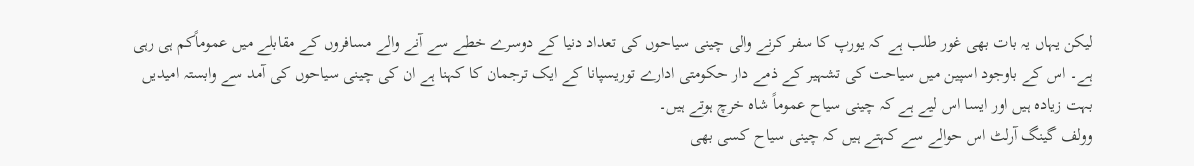لیکن یہاں یہ بات بھی غور طلب ہے کہ یورپ کا سفر کرنے والی چینی سیاحوں کی تعداد دنیا کے دوسرے خطے سے آنے والے مسافروں کے مقابلے میں عموماًکم ہی رہی ہے۔ اس کے باوجود اسپین میں سیاحت کی تشہیر کے ذمے دار حکومتی ادارے توریسپانا کے ایک ترجمان کا کہنا ہے ان کی چینی سیاحوں کی آمد سے وابستہ امیدیں بہت زیادہ ہیں اور ایسا اس لیے ہے کہ چینی سیاح عموماً شاہ خرچ ہوتے ہیں۔
وولف گینگ آرلٹ اس حوالے سے کہتے ہیں کہ چینی سیاح کسی بھی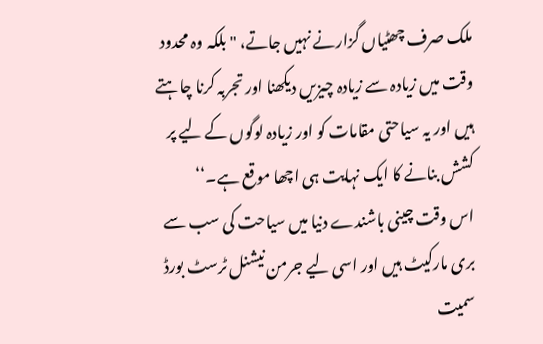ملک صرف چھٹیاں گزارنے نہیں جاتے، "بلکہ وہ محدود وقت میں زیادہ سے زیادہ چیزیں دیکھنا اور تجربہ کرنا چاہتے ہیں اور یہ سیاحتی مقامات کو اور زیادہ لوگوں کے لیے پر کشش بنانے کا ایک نہایت ہی اچھا موقع ہے۔‘‘
اس وقت چینی باشندے دنیا میں سیاحت کی سب سے بری مارکیٹ ہیں اور اسی لیے جرمن نیشنل ٹرسٹ بورڈ سمیت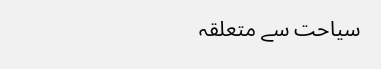سیاحت سے متعلقہ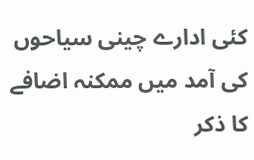کئی ادارے چینی سیاحوں کی آمد میں ممکنہ اضافے کا ذکر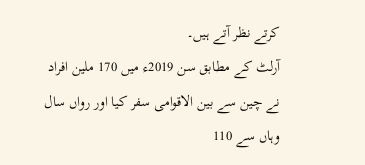کرتے نظر آتے ہیں۔
آرلٹ کے مطابق سن 2019ء میں 170 ملین افراد نے چین سے بین الاقوامی سفر کیا اور رواں سال وہاں سے 110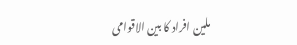ملین افراد کا بین الاقوامی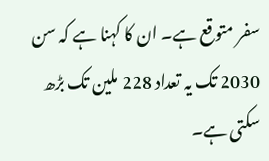سفر متوقع ہے۔ ان کا کہنا ہے کہ سن 2030 تک یہ تعداد 228 ملین تک بڑھ سکتی ہے۔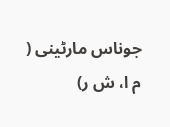جوناس مارٹینی ( م ا، ش ر)